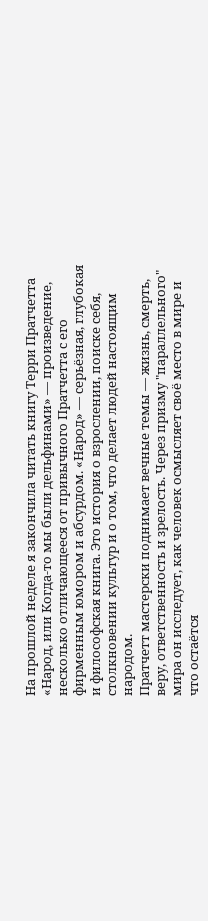На прошлой неделе я закончила читать книгу Терри Пратчетта «Народ, или Когда-то мы были дельфинами» — произведение, несколько отличающееся от привычного Пратчетта с его фирменным юмором и абсурдом. «Народ» — серьёзная, глубокая и философская книга. Это история о взрослении, поиске себя, столкновении культур и о том, что делает людей настоящим народом.
Пратчетт мастерски поднимает вечные темы — жизнь, смерть, веру, ответственность и зрелость. Через призму "параллельного" мира он исследует, как человек осмысляет своё место в мире и что остаётся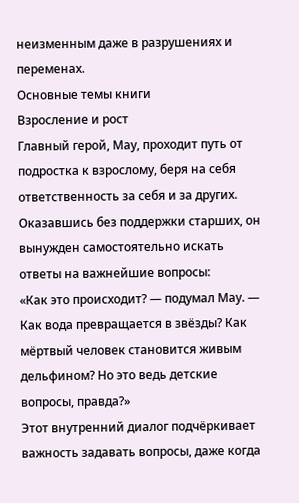неизменным даже в разрушениях и переменах.
Основные темы книги
Взросление и рост
Главный герой, Мау, проходит путь от подростка к взрослому, беря на себя ответственность за себя и за других. Оказавшись без поддержки старших, он вынужден самостоятельно искать ответы на важнейшие вопросы:
«Как это происходит? — подумал Мау. — Как вода превращается в звёзды? Как мёртвый человек становится живым дельфином? Но это ведь детские вопросы, правда?»
Этот внутренний диалог подчёркивает важность задавать вопросы, даже когда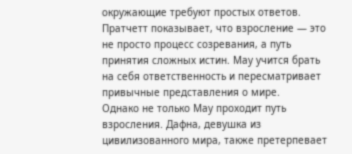окружающие требуют простых ответов.
Пратчетт показывает, что взросление — это не просто процесс созревания, а путь принятия сложных истин. Мау учится брать на себя ответственность и пересматривает привычные представления о мире.
Однако не только Мау проходит путь взросления. Дафна, девушка из цивилизованного мира, также претерпевает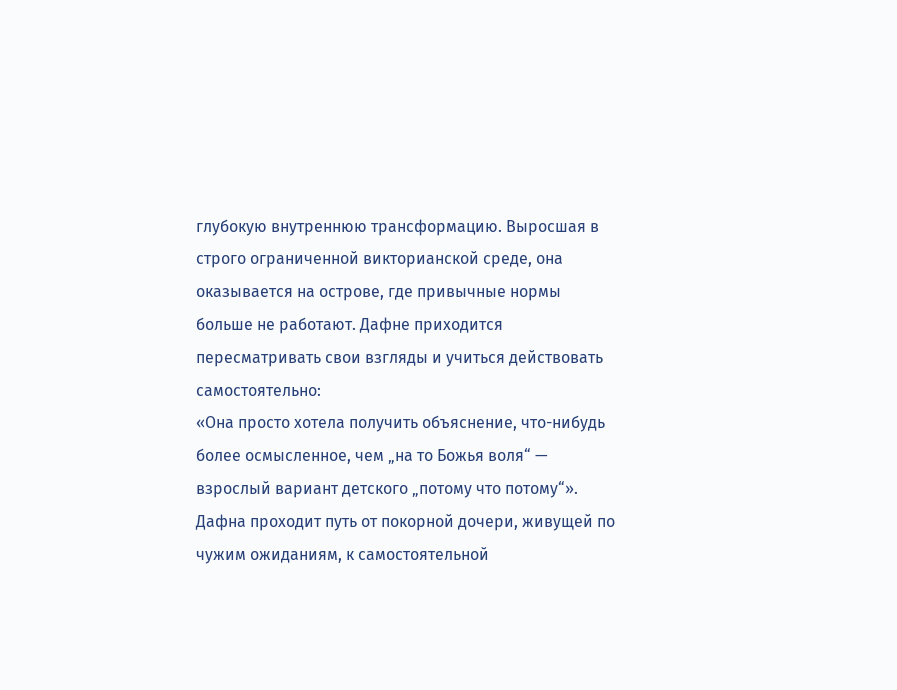глубокую внутреннюю трансформацию. Выросшая в строго ограниченной викторианской среде, она оказывается на острове, где привычные нормы больше не работают. Дафне приходится пересматривать свои взгляды и учиться действовать самостоятельно:
«Она просто хотела получить объяснение, что-нибудь более осмысленное, чем „на то Божья воля“ — взрослый вариант детского „потому что потому“».
Дафна проходит путь от покорной дочери, живущей по чужим ожиданиям, к самостоятельной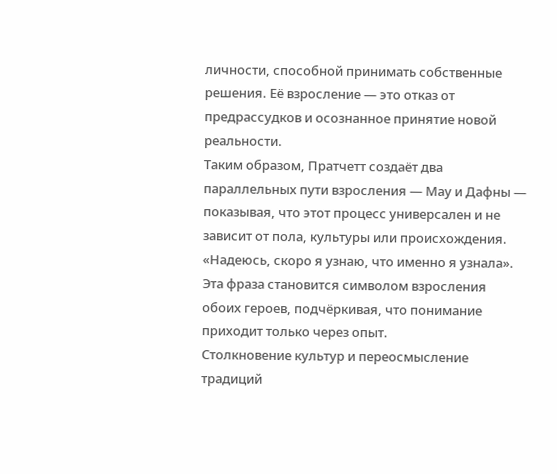личности, способной принимать собственные решения. Её взросление — это отказ от предрассудков и осознанное принятие новой реальности.
Таким образом, Пратчетт создаёт два параллельных пути взросления — Мау и Дафны — показывая, что этот процесс универсален и не зависит от пола, культуры или происхождения.
«Надеюсь, скоро я узнаю, что именно я узнала».
Эта фраза становится символом взросления обоих героев, подчёркивая, что понимание приходит только через опыт.
Столкновение культур и переосмысление традиций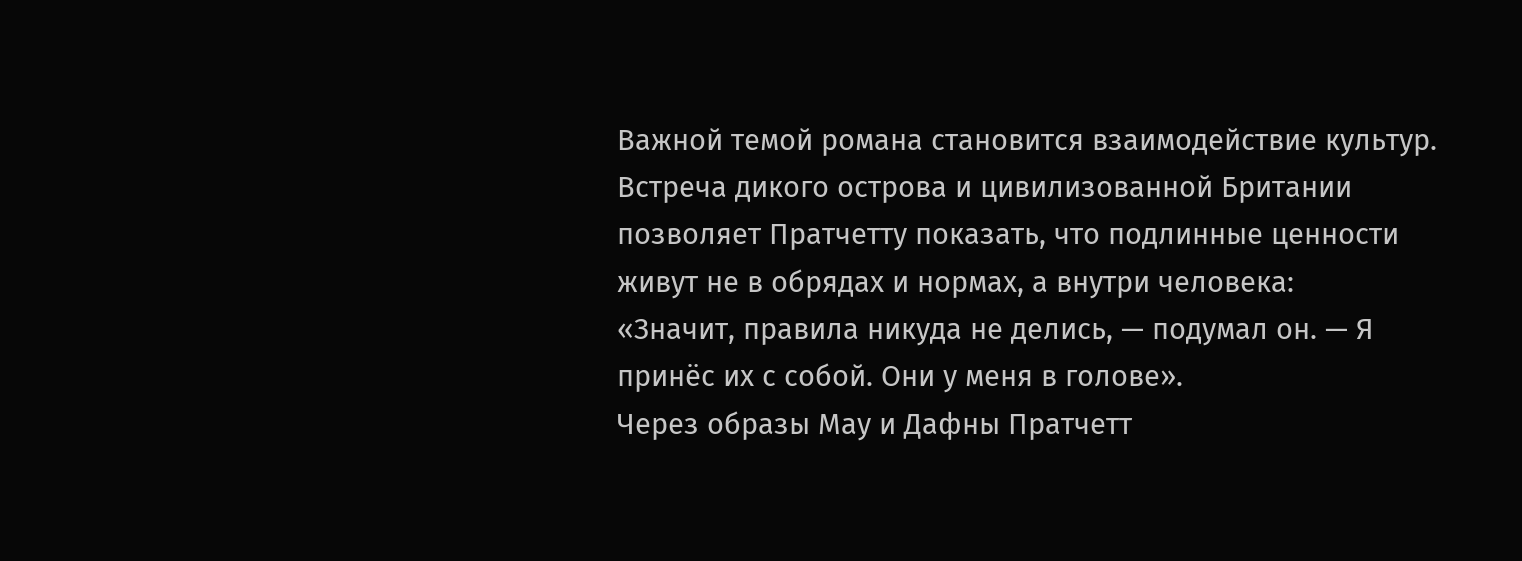Важной темой романа становится взаимодействие культур. Встреча дикого острова и цивилизованной Британии позволяет Пратчетту показать, что подлинные ценности живут не в обрядах и нормах, а внутри человека:
«Значит, правила никуда не делись, — подумал он. — Я принёс их с собой. Они у меня в голове».
Через образы Мау и Дафны Пратчетт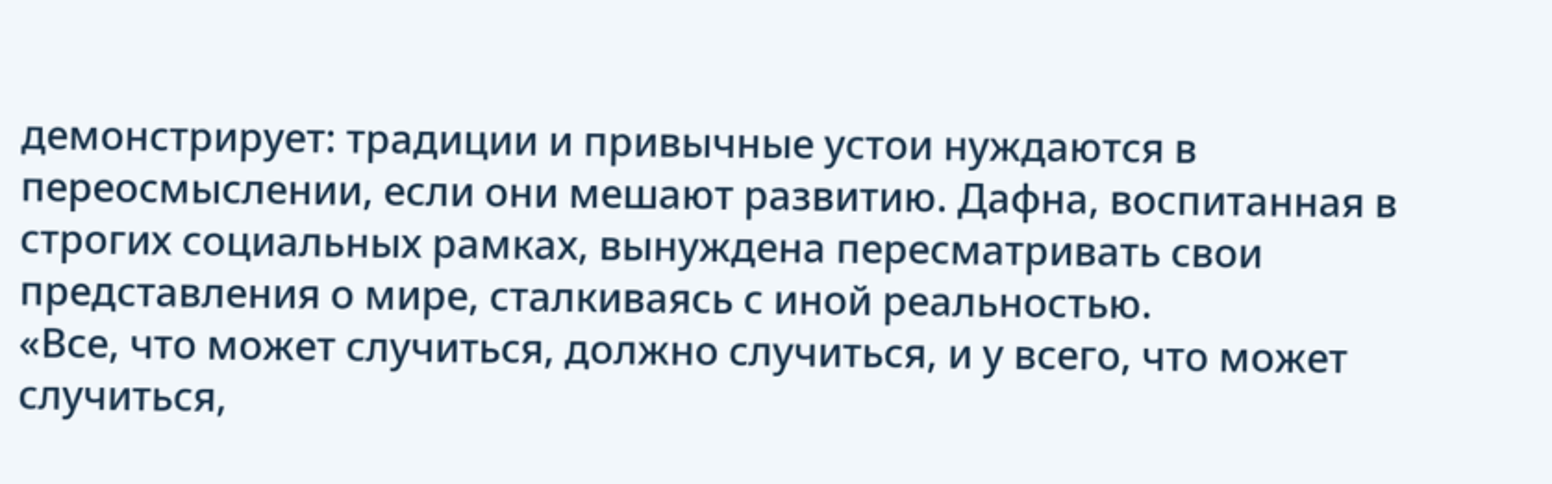демонстрирует: традиции и привычные устои нуждаются в переосмыслении, если они мешают развитию. Дафна, воспитанная в строгих социальных рамках, вынуждена пересматривать свои представления о мире, сталкиваясь с иной реальностью.
«Все, что может случиться, должно случиться, и у всего, что может случиться,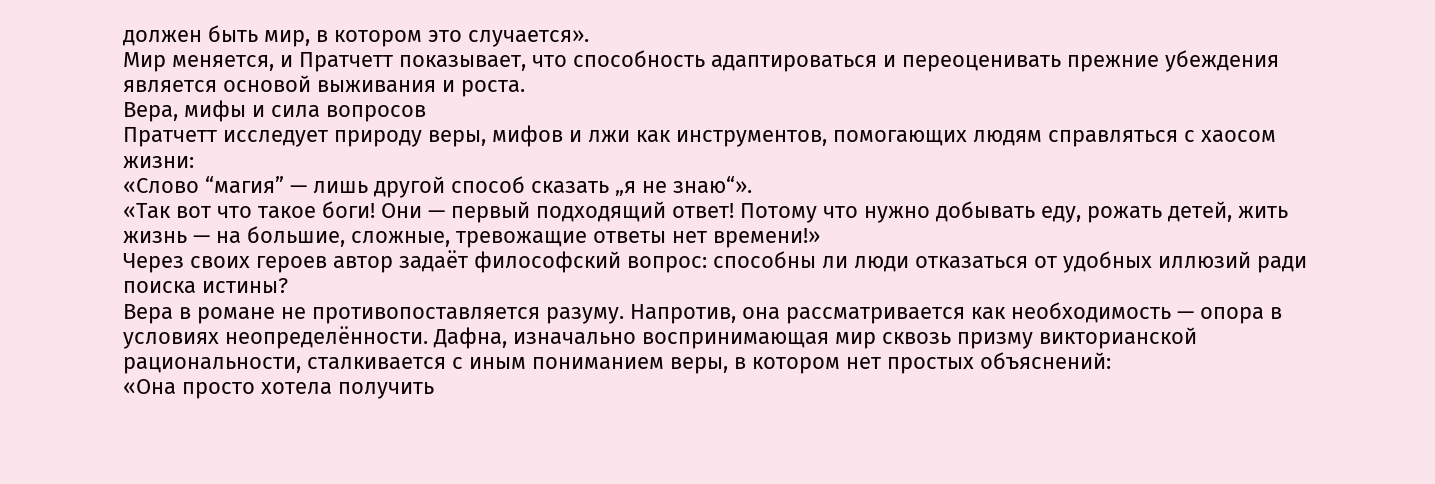должен быть мир, в котором это случается».
Мир меняется, и Пратчетт показывает, что способность адаптироваться и переоценивать прежние убеждения является основой выживания и роста.
Вера, мифы и сила вопросов
Пратчетт исследует природу веры, мифов и лжи как инструментов, помогающих людям справляться с хаосом жизни:
«Слово “магия” — лишь другой способ сказать „я не знаю“».
«Так вот что такое боги! Они — первый подходящий ответ! Потому что нужно добывать еду, рожать детей, жить жизнь — на большие, сложные, тревожащие ответы нет времени!»
Через своих героев автор задаёт философский вопрос: способны ли люди отказаться от удобных иллюзий ради поиска истины?
Вера в романе не противопоставляется разуму. Напротив, она рассматривается как необходимость — опора в условиях неопределённости. Дафна, изначально воспринимающая мир сквозь призму викторианской рациональности, сталкивается с иным пониманием веры, в котором нет простых объяснений:
«Она просто хотела получить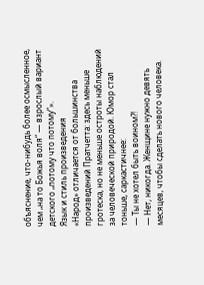объяснение, что-нибудь более осмысленное, чем „на то Божья воля“ — взрослый вариант детского „потому что потому“».
Язык и стиль произведения
«Народ» отличается от большинства произведений Пратчетта: здесь меньше гротеска, но не меньше остроты наблюдений за человеческой природой. Юмор стал тоньше, саркастичнее:
— Ты не хотел быть воином?!
— Нет, никогда. Женщине нужно девять месяцев, чтобы сделать нового человека.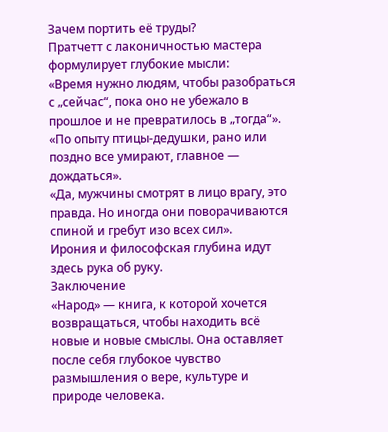Зачем портить её труды?
Пратчетт с лаконичностью мастера формулирует глубокие мысли:
«Время нужно людям, чтобы разобраться с „сейчас“, пока оно не убежало в прошлое и не превратилось в „тогда“».
«По опыту птицы-дедушки, рано или поздно все умирают, главное — дождаться».
«Да, мужчины смотрят в лицо врагу, это правда. Но иногда они поворачиваются спиной и гребут изо всех сил».
Ирония и философская глубина идут здесь рука об руку.
Заключение
«Народ» — книга, к которой хочется возвращаться, чтобы находить всё новые и новые смыслы. Она оставляет после себя глубокое чувство размышления о вере, культуре и природе человека.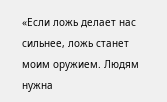«Если ложь делает нас сильнее, ложь станет моим оружием. Людям нужна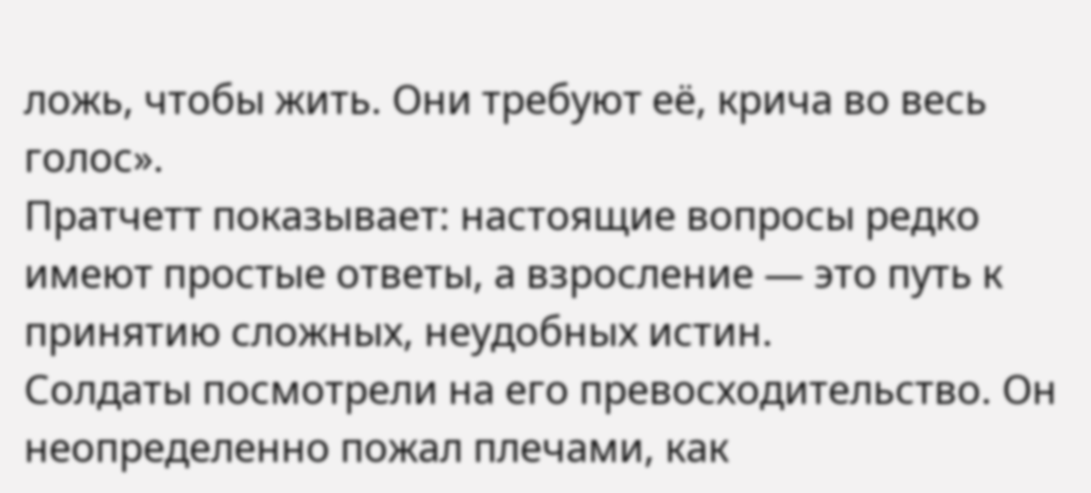ложь, чтобы жить. Они требуют её, крича во весь голос».
Пратчетт показывает: настоящие вопросы редко имеют простые ответы, а взросление — это путь к принятию сложных, неудобных истин.
Солдаты посмотрели на его превосходительство. Он неопределенно пожал плечами, как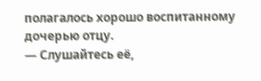полагалось хорошо воспитанному дочерью отцу.
— Слушайтесь её,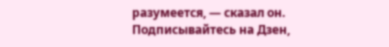разумеется, — сказал он.
Подписывайтесь на Дзен,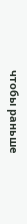чтобы раньше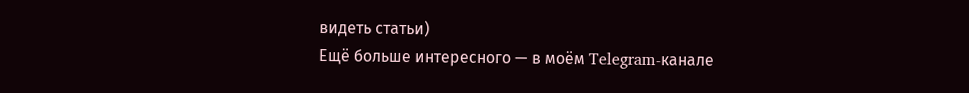видеть статьи)
Ещё больше интересного — в моём Telegram-канале